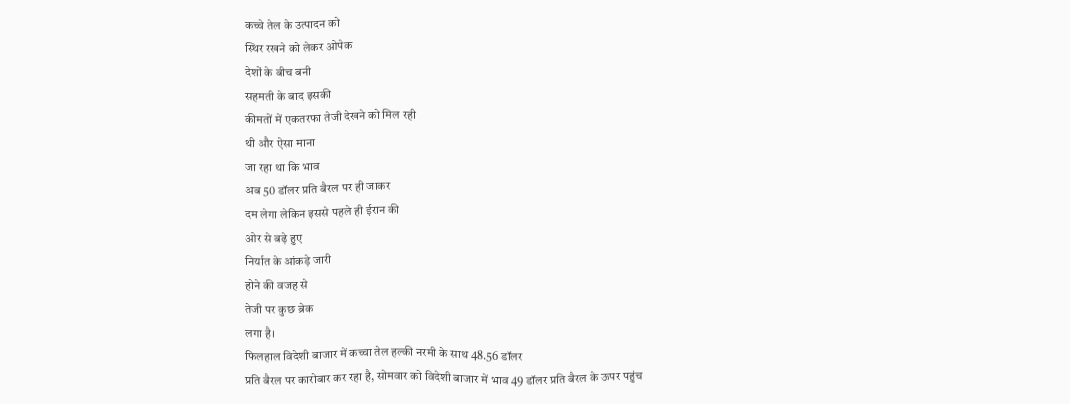कच्चे तेल के उत्पादन को
स्थिर रखने को लेकर ओपेक
देशों के बीच बनी
सहमती के बाद इसकी
कीमतों में एकतरफा तेजी देखने को मिल रही
थी और ऐसा माना
जा रहा था कि भाव
अब 50 डॉलर प्रति बैरल पर ही जाकर
दम लेगा लेकिन इससे पहले ही ईरान की
ओर से बढ़े हुए
निर्यात के आंकड़े जारी
होने की वजह से
तेजी पर कुछ ब्रेक
लगा है।
फिलहाल विदेशी बाजार में कच्चा तेल हल्की नरमी के साथ 48.56 डॉलर
प्रति बैरल पर कारोबार कर रहा है, सोमवार को विदेशी बाजार में भाव 49 डॉलर प्रति बैरल के ऊपर पहुंच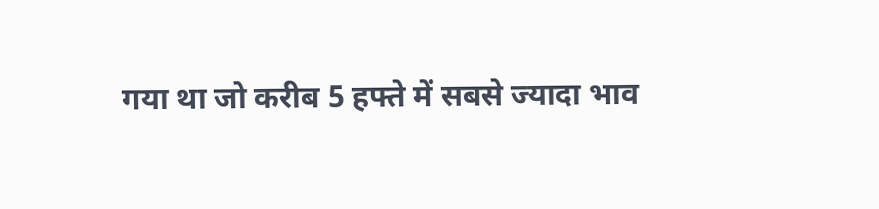गया था जो करीब 5 हफ्ते में सबसे ज्यादा भाव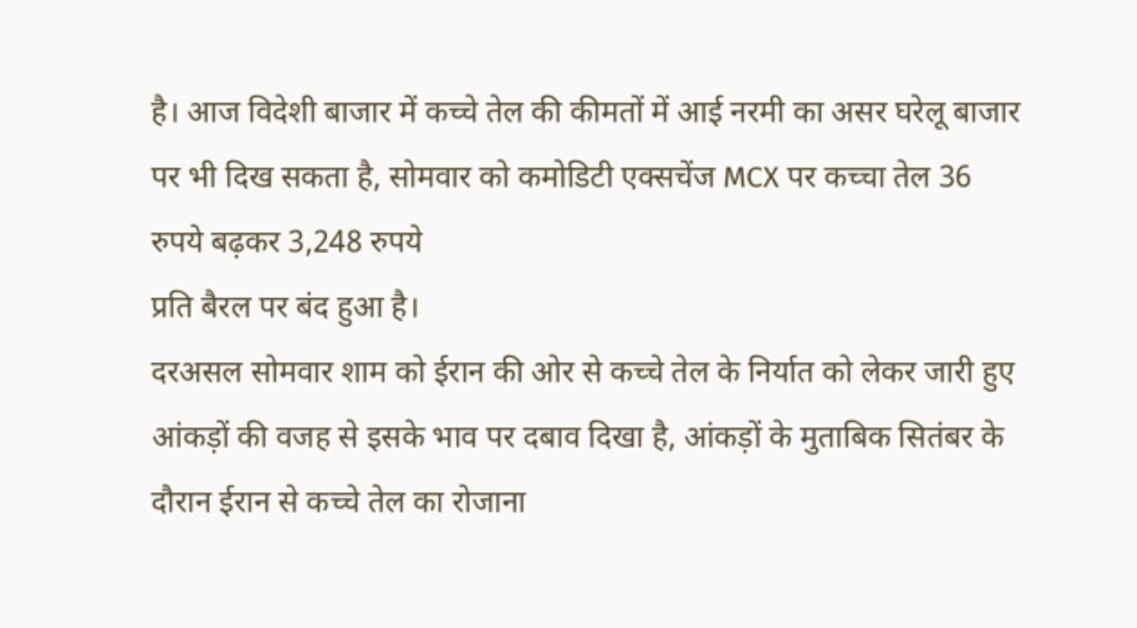है। आज विदेशी बाजार में कच्चे तेल की कीमतों में आई नरमी का असर घरेलू बाजार पर भी दिख सकता है, सोमवार को कमोडिटी एक्सचेंज MCX पर कच्चा तेल 36 रुपये बढ़कर 3,248 रुपये
प्रति बैरल पर बंद हुआ है।
दरअसल सोमवार शाम को ईरान की ओर से कच्चे तेल के निर्यात को लेकर जारी हुए आंकड़ों की वजह से इसके भाव पर दबाव दिखा है, आंकड़ों के मुताबिक सितंबर के दौरान ईरान से कच्चे तेल का रोजाना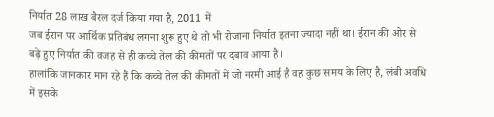निर्यात 28 लाख बैरल दर्ज किया गया है, 2011 में
जब ईरान पर आर्थिक प्रतिबंध लगना शुरू हुए थे तो भी रोजाना निर्यात इतना ज्यादा नहीं था। ईरान की ओर से बढ़े हुए निर्यात की वजह से ही कच्चे तेल की कीमतों पर दबाव आया है।
हालांकि जानकार मान रहे हैं कि कच्चे तेल की कीमतों में जो नरमी आई है वह कुछ समय के लिए है, लंबी अवधि में इसके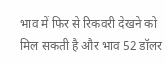भाव में फिर से रिकवरी देखने को मिल सकती है और भाव 52 डॉलर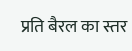प्रति बैरल का स्तर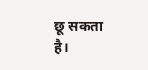छू सकता है।